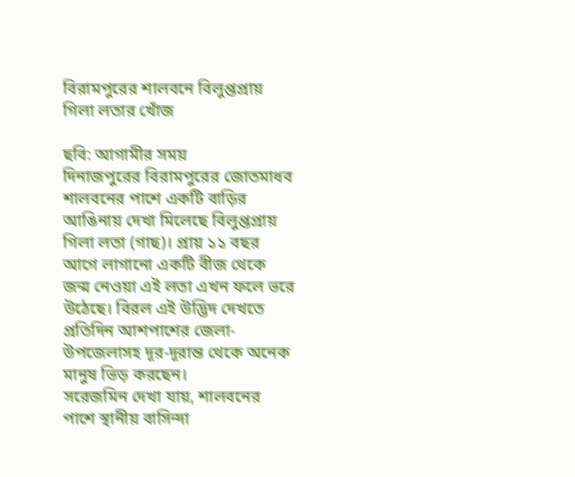বিরামপুরের শালবনে বিলুপ্তপ্রায় গিলা লতার খোঁজ

ছবি: আগামীর সময়
দিনাজপুরের বিরামপুরের জোতমাধব শালবনের পাশে একটি বাড়ির আঙিনায় দেখা মিলেছে বিলুপ্তপ্রায় গিলা লতা (গাছ)। প্রায় ১১ বছর আগে লাগানো একটি বীজ থেকে জন্ম নেওয়া এই লতা এখন ফলে ভরে উঠেছে। বিরল এই উদ্ভিদ দেখতে প্রতিদিন আশপাশের জেলা-উপজেলাসহ দূর-দূরান্ত থেকে অনেক মানুষ ভিড় করছেন।
সরেজমিন দেখা যায়, শালবনের পাশে স্থানীয় বাসিন্দা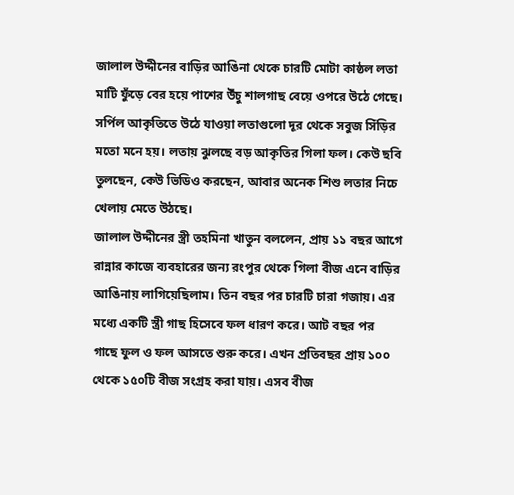জালাল উদ্দীনের বাড়ির আঙিনা থেকে চারটি মোটা কাষ্ঠল লতা মাটি ফুঁড়ে বের হয়ে পাশের উঁচু শালগাছ বেয়ে ওপরে উঠে গেছে। সর্পিল আকৃতিতে উঠে যাওয়া লতাগুলো দূর থেকে সবুজ সিঁড়ির মতো মনে হয়। লতায় ঝুলছে বড় আকৃতির গিলা ফল। কেউ ছবি তুলছেন, কেউ ভিডিও করছেন, আবার অনেক শিশু লতার নিচে খেলায় মেতে উঠছে।
জালাল উদ্দীনের স্ত্রী তহমিনা খাতুন বললেন, প্রায় ১১ বছর আগে রান্নার কাজে ব্যবহারের জন্য রংপুর থেকে গিলা বীজ এনে বাড়ির আঙিনায় লাগিয়েছিলাম। তিন বছর পর চারটি চারা গজায়। এর মধ্যে একটি স্ত্রী গাছ হিসেবে ফল ধারণ করে। আট বছর পর গাছে ফুল ও ফল আসতে শুরু করে। এখন প্রতিবছর প্রায় ১০০ থেকে ১৫০টি বীজ সংগ্রহ করা যায়। এসব বীজ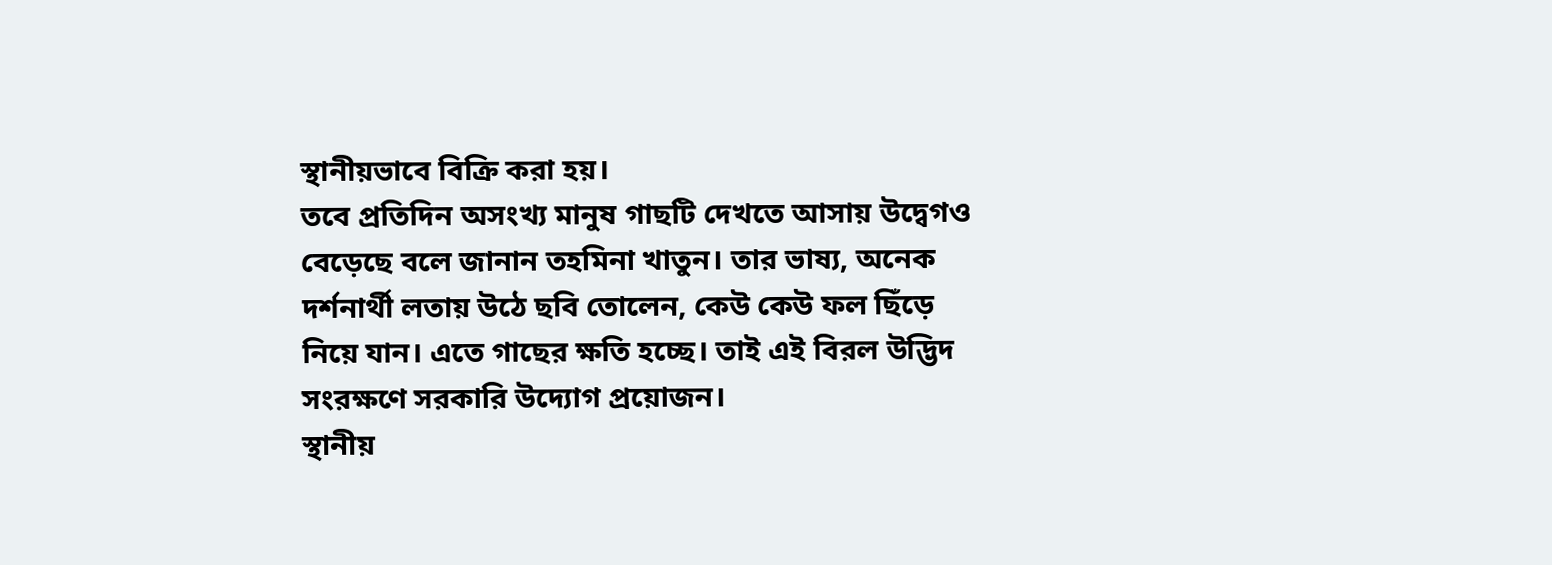স্থানীয়ভাবে বিক্রি করা হয়।
তবে প্রতিদিন অসংখ্য মানুষ গাছটি দেখতে আসায় উদ্বেগও বেড়েছে বলে জানান তহমিনা খাতুন। তার ভাষ্য, অনেক দর্শনার্থী লতায় উঠে ছবি তোলেন, কেউ কেউ ফল ছিঁড়ে নিয়ে যান। এতে গাছের ক্ষতি হচ্ছে। তাই এই বিরল উদ্ভিদ সংরক্ষণে সরকারি উদ্যোগ প্রয়োজন।
স্থানীয়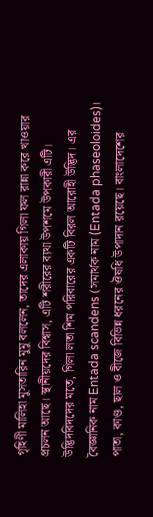গৃহিণী মালিহা মুসতারিন মুমু বললেন, তাদের এলাকায় গিলা ফল রান্না করে খাওয়ার প্রচলন আছে। স্থানীয়দের বিশ্বাস, এটি শরীরের ব্যথা উপশমে উপকারী এটি।
উদ্ভিদবিদদের মতে, গিলা লতা শিম পরিবারের একটি বিরল আরোহী উদ্ভিদ। এর বৈজ্ঞানিক নাম Entada scandens (সমার্থক নাম (Entada phaseoloides)। পাতা, কাণ্ড, ছাল ও বীজে বিভিন্ন ধরনের ঔষধি উপাদান রয়েছে। বাংলাদেশের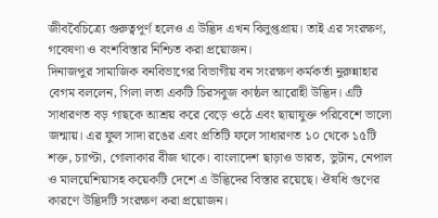জীববৈচিত্র্যে গুরুত্বপূর্ণ হলেও এ উদ্ভিদ এখন বিলুপ্তপ্রায়। তাই এর সংরক্ষণ, গবেষণা ও বংশবিস্তার নিশ্চিত করা প্রয়োজন।
দিনাজপুর সামাজিক বনবিভাগের বিভাগীয় বন সংরক্ষণ কর্মকর্তা নুরুন্নাহার বেগম বললেন, গিলা লতা একটি চিরসবুজ কাষ্ঠল আরোহী উদ্ভিদ। এটি সাধারণত বড় গাছকে আশ্রয় করে বেড়ে ওঠে এবং ছায়াযুক্ত পরিবেশে ভালো জন্মায়। এর ফুল সাদা রঙের এবং প্রতিটি ফলে সাধারণত ১০ থেকে ১৫টি শক্ত, চ্যাপ্টা, গোলাকার বীজ থাকে। বাংলাদেশ ছাড়াও ভারত, ভুটান, নেপাল ও মালয়েশিয়াসহ কয়েকটি দেশে এ উদ্ভিদের বিস্তার রয়েছে। ঔষধি গুণের কারণে উদ্ভিদটি সংরক্ষণ করা প্রয়োজন।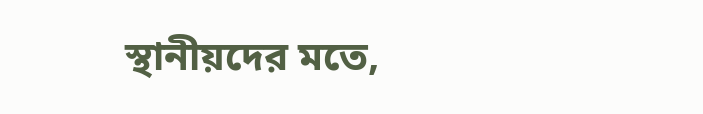স্থানীয়দের মতে,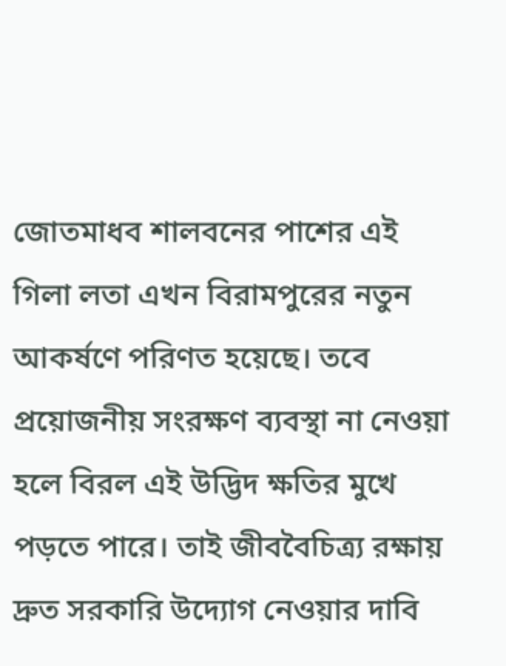জোতমাধব শালবনের পাশের এই গিলা লতা এখন বিরামপুরের নতুন আকর্ষণে পরিণত হয়েছে। তবে প্রয়োজনীয় সংরক্ষণ ব্যবস্থা না নেওয়া হলে বিরল এই উদ্ভিদ ক্ষতির মুখে পড়তে পারে। তাই জীববৈচিত্র্য রক্ষায় দ্রুত সরকারি উদ্যোগ নেওয়ার দাবি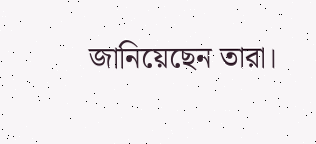জানিয়েছেন তারা।